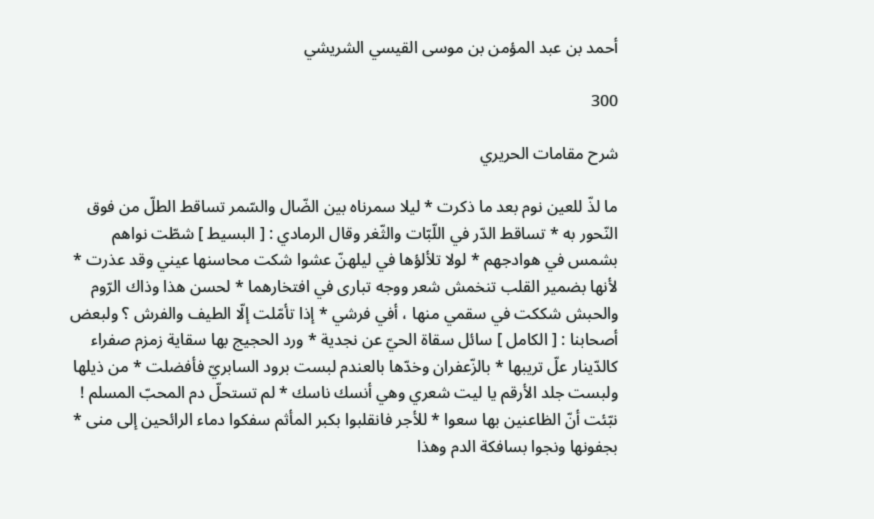أحمد بن عبد المؤمن بن موسى القيسي الشريشي

300

شرح مقامات الحريري

ما لذّ للعين نوم بعد ما ذكرت * ليلا سمرناه بين الضّال والسّمر تساقط الطلّ من فوق النّحور به * تساقط الدّر في اللّبّات والثّغر وقال الرمادي : [ البسيط ] شطّت نواهم بشمس في هوادجهم * لولا تلألؤها في ليلهنّ عشوا شكت محاسنها عيني وقد عذرت * لأنها بضمير القلب تنخمش شعر ووجه تبارى في افتخارهما * لحسن هذا وذاك الرّوم والحبش شككت في سقمي منها ، أفي فرشي * إذا تأمّلت إلّا الطيف والفرش ؟ ولبعض أصحابنا : [ الكامل ] سائل سقاة الحيّ عن نجدية * ورد الحجيج بها سقاية زمزم صفراء كالدّينار علّ تريبها * بالزّعفران وخدّها بالعندم لبست برود السابريّ فأفضلت * من ذيلها ولبست جلد الأرقم يا ليت شعري وهي أنسك ناسك * لم تستحلّ دم المحبّ المسلم ! نبّئت أنّ الظاعنين بها سعوا * للأجر فانقلبوا بكبر المأثم سفكوا دماء الرائحين إلى منى * بجفونها ونجوا بسافكة الدم وهذا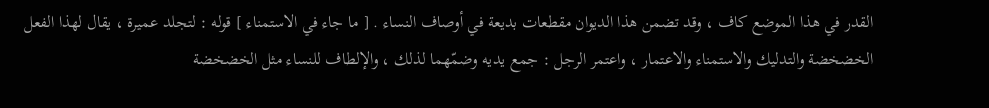القدر في هذا الموضع كاف ، وقد تضمن هذا الديوان مقطعات بديعة في أوصاف النساء . [ ما جاء في الاستمناء ] قوله : لتجلد عميرة ، يقال لهذا الفعل الخضخضة والتدليك والاستمناء والاعتمار ، واعتمر الرجل : جمع يديه وضمّهما لذلك ، والإلطاف للنساء مثل الخضخضة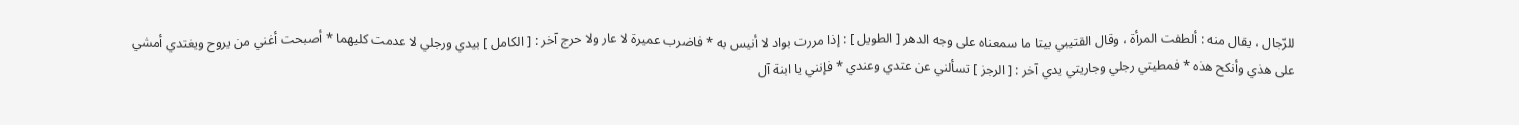للرّجال ، يقال منه : ألطفت المرأة ، وقال القتيبي بيتا ما سمعناه على وجه الدهر [ الطويل ] : إذا مررت بواد لا أنيس به * فاضرب عميرة لا عار ولا حرج آخر : [ الكامل ] بيدي ورجلي لا عدمت كليهما * أصبحت أغني من يروح ويغتدي أمشي على هذي وأنكح هذه * فمطيتي رجلي وجاريتي يدي آخر : [ الرجز ] تسألني عن عتدي وعندي * فإنني يا ابنة آل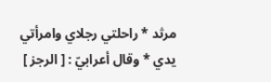مرثد * راحلتي رجلاي وامرأتي يدي * وقال أعرابيّ : [ الرجز ]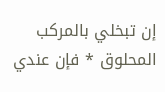إن تبخلي بالمركب المحلوق * فإن عندي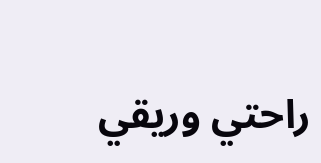راحتي وريقي